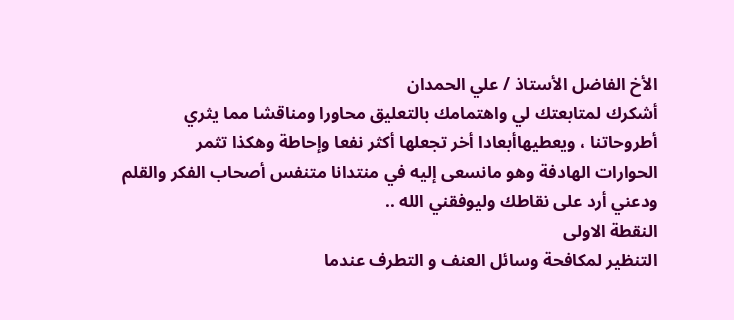الأخ الفاضل الأستاذ / علي الحمدان
أشكرك لمتابعتك لي واهتمامك بالتعليق محاورا ومناقشا مما يثري
أطروحاتنا ، ويعطيهاأبعادا أخر تجعلها أكثر نفعا وإحاطة وهكذا تثمر
الحوارات الهادفة وهو مانسعى إليه في منتدانا متنفس أصحاب الفكر والقلم
ودعني أرد على نقاطك وليوفقني الله ..
النقطة الاولى
التنظير لمكافحة وسائل العنف و التطرف عندما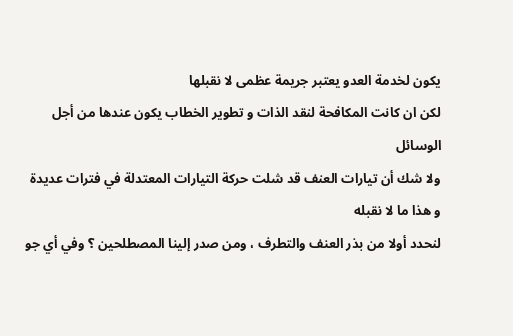يكون لخدمة العدو يعتبر جريمة عظمى لا نقبلها
لكن ان كانت المكافحة لنقد الذات و تطوير الخطاب يكون عندها من أجل الوسائل
ولا شك أن تيارات العنف قد شلت حركة التيارات المعتدلة في فترات عديدة و هذا ما لا نقبله
لنحدد أولا من بذر العنف والتطرف ، ومن صدر إلينا المصطلحين ؟ وفي أي جو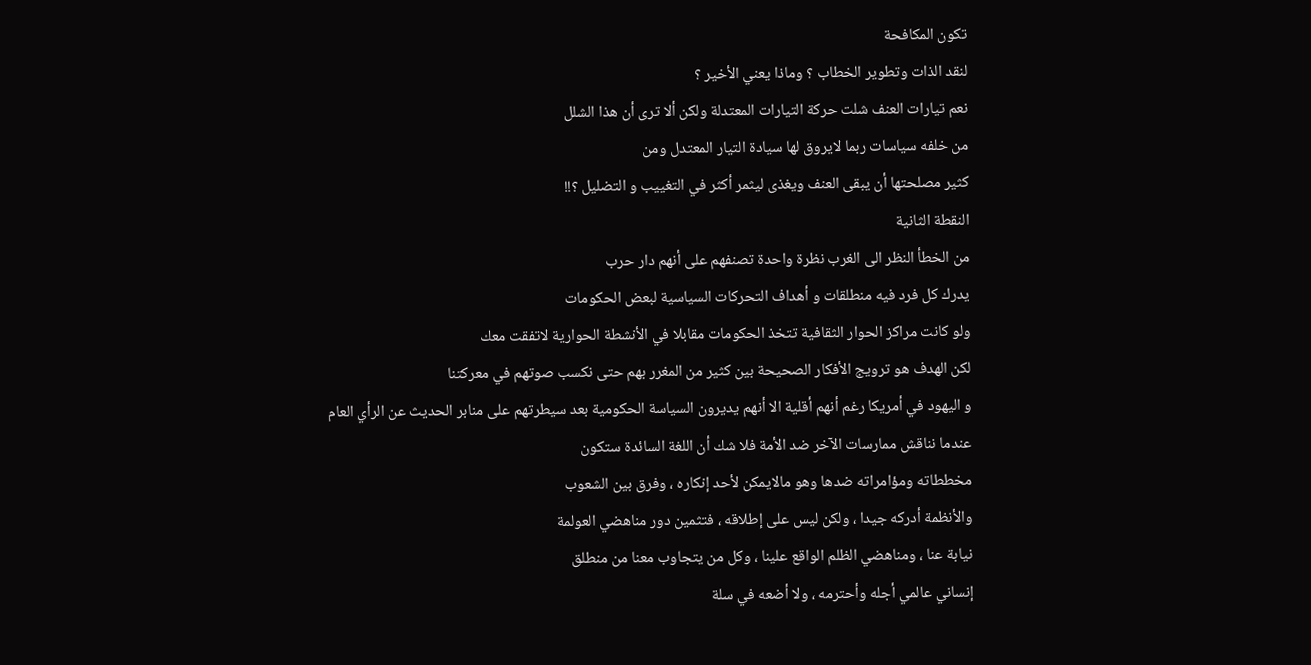تكون المكافحة
لنقد الذات وتطوير الخطاب ؟ وماذا يعني الأخير ؟
نعم تيارات العنف شلت حركة التيارات المعتدلة ولكن ألا ترى أن هذا الشلل
من خلفه سياسات ربما لايروق لها سيادة التيار المعتدل ومن
كثير مصلحتها أن يبقى العنف ويغذى ليثمر أكثر في التغييب و التضليل ؟!!
النقطة الثانية
من الخطأ النظر الى الغرب نظرة واحدة تصنفهم على أنهم دار حرب
يدرك كل فرد فيه منطلقات و أهداف التحركات السياسية لبعض الحكومات
ولو كانت مراكز الحوار الثقافية تتخذ الحكومات مقابلا في الأنشطة الحوارية لاتفقت معك
لكن الهدف هو ترويج الأفكار الصحيحة بين كثير من المغرر بهم حتى نكسب صوتهم في معركتنا
و اليهود في أمريكا رغم أنهم أقلية الا أنهم يديرون السياسة الحكومية بعد سيطرتهم على منابر الحديث عن الرأي العام
عندما نناقش ممارسات الآخر ضد الأمة فلا شك أن اللغة السائدة ستكون
مخططاته ومؤامراته ضدها وهو مالايمكن لأحد إنكاره ، وفرق بين الشعوب
والأنظمة أدركه جيدا ، ولكن ليس على إطلاقه ، فتثمين دور مناهضي العولمة
نيابة عنا ، ومناهضي الظلم الواقع علينا ، وكل من يتجاوب معنا من منطلق
إنساني عالمي أجله وأحترمه ، ولا أضعه في سلة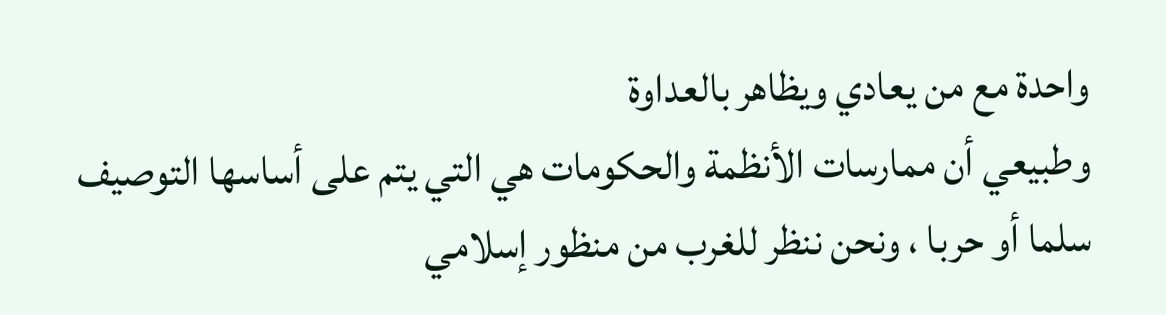واحدة مع من يعادي ويظاهر بالعداوة
وطبيعي أن ممارسات الأنظمة والحكومات هي التي يتم على أساسها التوصيف
سلما أو حربا ، ونحن ننظر للغرب من منظور إسلامي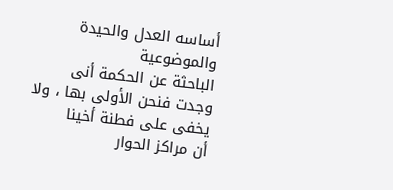أساسه العدل والحيدة والموضوعية
الباحثة عن الحكمة أنى وجدت فنحن الأولى بها ، ولا يخفى على فطنة أخينا
أن مراكز الحوار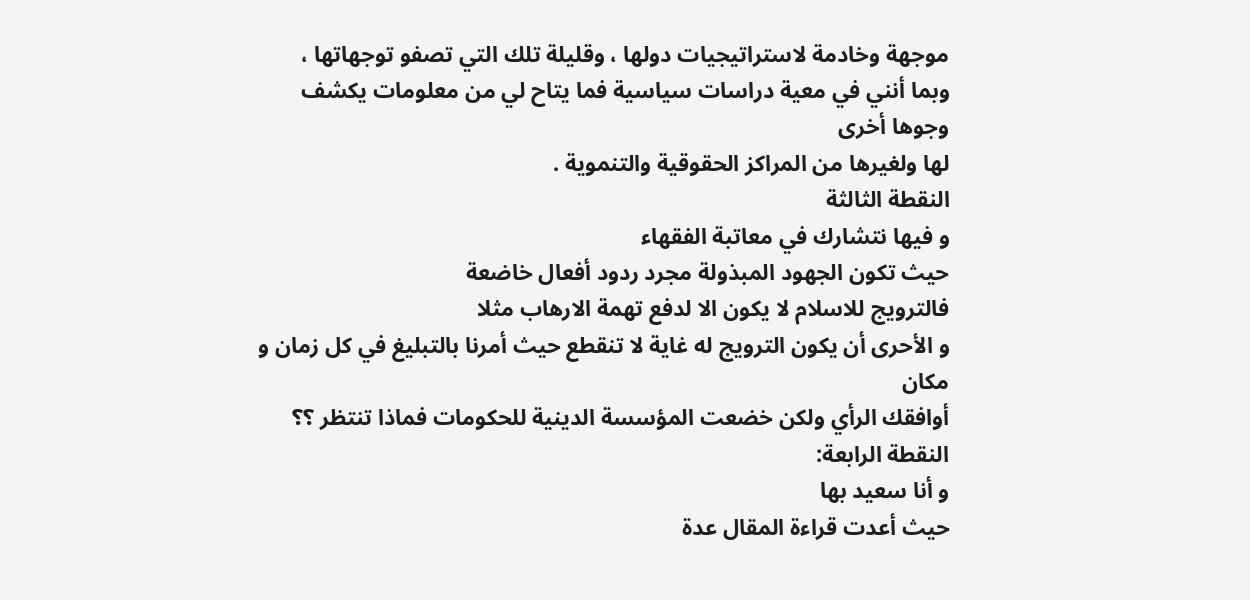موجهة وخادمة لاستراتيجيات دولها ، وقليلة تلك التي تصفو توجهاتها ،
وبما أنني في معية دراسات سياسية فما يتاح لي من معلومات يكشف وجوها أخرى
لها ولغيرها من المراكز الحقوقية والتنموية .
النقطة الثالثة
و فيها نتشارك في معاتبة الفقهاء
حيث تكون الجهود المبذولة مجرد ردود أفعال خاضعة
فالترويج للاسلام لا يكون الا لدفع تهمة الارهاب مثلا
و الأحرى أن يكون الترويج له غاية لا تنقطع حيث أمرنا بالتبليغ في كل زمان و مكان
أوافقك الرأي ولكن خضعت المؤسسة الدينية للحكومات فماذا تنتظر ؟؟
النقطة الرابعة:
و أنا سعيد بها
حيث أعدت قراءة المقال عدة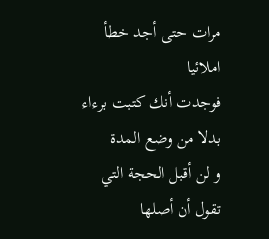مرات حتى أجد خطأ املائيا
فوجدت أنك كتبت برءاء بدلا من وضع المدة
و لن أقبل الحجة التي تقول أن أصلها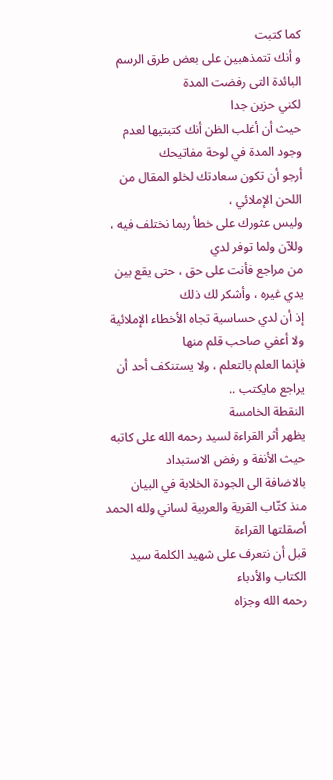كما كتبت
و أنك تتمذهبين على بعض طرق الرسم البائدة التى رفضت المدة
لكني حزين جدا
حيث أن أغلب الظن أنك كتبتيها لعدم وجود المدة في لوحة مفاتيحك
أرجو أن تكون سعادتك لخلو المقال من اللحن الإملائي ،
وليس عثورك على خطأ ربما نختلف فيه ، وللآن ولما توفر لدي
من مراجع فأنت على حق ، حتى يقع بين يدي غيره ، وأشكر لك ذلك
إذ أن لدي حساسية تجاه الأخطاء الإملائية ولا أعفي صاحب قلم منها
فإنما العلم بالتعلم ، ولا يستنكف أحد أن يراجع مايكتب ..
النقطة الخامسة
يظهر أثر القراءة لسيد رحمه الله على كاتبه
حيث الأنفة و رفض الاستبداد
بالاضافة الى الجودة الخلابة في البيان
منذ كتّاب القرية والعربية لساني ولله الحمد أصقلتها القراءة
قبل أن نتعرف على شهيد الكلمة سيد الكتاب والأدباء
رحمه الله وجزاه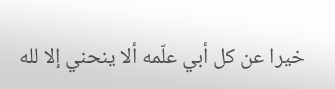خيرا عن كل أبي علّمه ألا ينحني إلا لله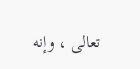تعالى ، وإنه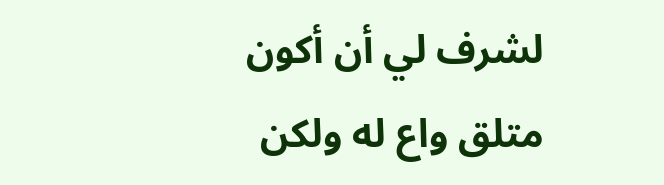لشرف لي أن أكون متلق واع له ولكن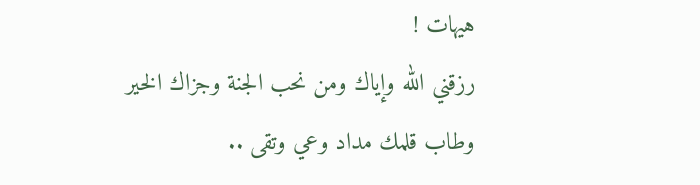هيهات !
رزقني الله وإياك ومن نحب الجنة وجزاك الخير
وطاب قلمك مداد وعي وتقى ..